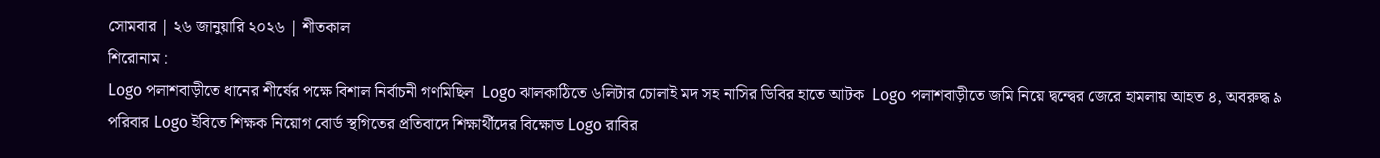সোমবার | ২৬ জানুয়ারি ২০২৬ | শীতকাল
শিরোনাম :
Logo পলাশবাড়ীতে ধানের শীর্ষের পক্ষে বিশাল নির্বাচনী গণমিছিল  Logo ঝালকাঠিতে ৬লিটার চোলাই মদ সহ নাসির ডিবির হাতে আটক  Logo পলাশবাড়ীতে জমি নিয়ে দ্বন্দ্বের জেরে হামলায় আহত ৪, অবরুদ্ধ ৯ পরিবার Logo ইবিতে শিক্ষক নিয়োগ বোর্ড স্থগিতের প্রতিবাদে শিক্ষার্থীদের বিক্ষোভ Logo রাবির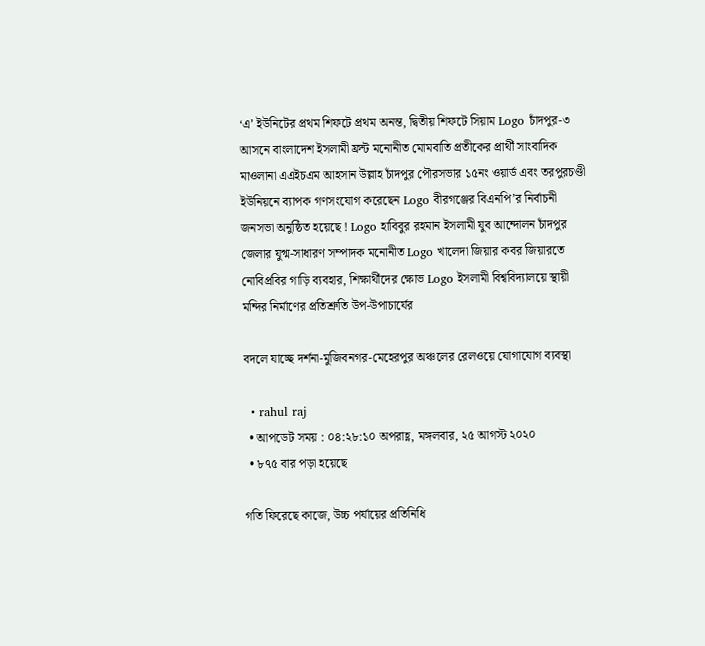‘এ’ ইউনিটের প্রথম শিফটে প্রথম অনন্ত, দ্বিতীয় শিফটে সিয়াম Logo চাঁদপুর-৩ আসনে বাংলাদেশ ইসলামী ফ্রন্ট মনোনীত মোমবাতি প্রতীকের প্রার্থী সাংবাদিক মাওলানা এএইচএম আহসান উল্লাহ চাঁদপুর পৌরসভার ১৫নং ওয়ার্ড এবং তরপুরচণ্ডী ইউনিয়নে ব্যাপক গণসংযোগ করেছেন Logo বীরগঞ্জের বিএনপি’র নির্বাচনী জনসভা অনুষ্ঠিত হয়েছে ! Logo হাবিবুর রহমান ইসলামী যুব আন্দোলন চাঁদপুর জেলার যুগ্ম-সাধারণ সম্পাদক মনোনীত Logo খালেদা জিয়ার কবর জিয়ারতে নোবিপ্রবির গাড়ি ব্যবহার, শিক্ষার্থীদের ক্ষোভ Logo ইসলামী বিশ্ববিদ্যালয়ে স্থায়ী মন্দির নির্মাণের প্রতিশ্রুতি উপ-উপাচার্যের

বদলে যাচ্ছে দর্শনা-মুজিবনগর-মেহেরপুর অঞ্চলের রেলওয়ে যোগাযোগ ব্যবস্থা

  • rahul raj
  • আপডেট সময় : ০৪:২৮:১০ অপরাহ্ণ, মঙ্গলবার, ২৫ আগস্ট ২০২০
  • ৮৭৫ বার পড়া হয়েছে

গতি ফিরেছে কাজে, উচ্চ পর্যায়ের প্রতিনিধি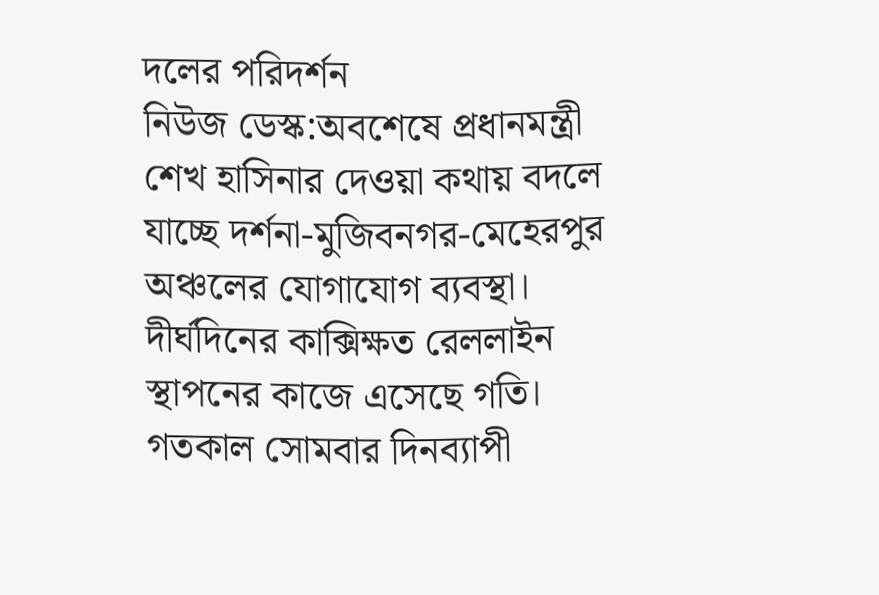দলের পরিদর্শন
নিউজ ডেস্ক:অবশেষে প্রধানমন্ত্রী শেখ হাসিনার দেওয়া কথায় বদলে যাচ্ছে দর্শনা-মুজিবনগর-মেহেরপুর অঞ্চলের যোগাযোগ ব্যবস্থা। দীর্ঘদিনের কাক্সিক্ষত রেললাইন স্থাপনের কাজে এসেছে গতি। গতকাল সোমবার দিনব্যাপী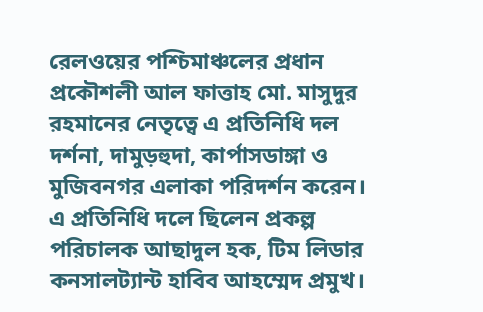রেলওয়ের পশ্চিমাঞ্চলের প্রধান প্রকৌশলী আল ফাত্তাহ মো. মাসুদুর রহমানের নেতৃত্বে এ প্রতিনিধি দল দর্শনা, দামুড়হুদা, কার্পাসডাঙ্গা ও মুজিবনগর এলাকা পরিদর্শন করেন। এ প্রতিনিধি দলে ছিলেন প্রকল্প পরিচালক আছাদুল হক, টিম লিডার কনসালট্যান্ট হাবিব আহম্মেদ প্রমুখ।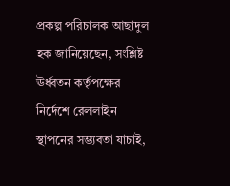প্রকল্প পরিচালক আছাদুল হক জানিয়েছেন, সংশ্লিষ্ট ঊর্ধ্বতন কর্তৃপক্ষের নির্দেশে রেললাইন স্থাপনের সম্ভ্যবতা যাচাই,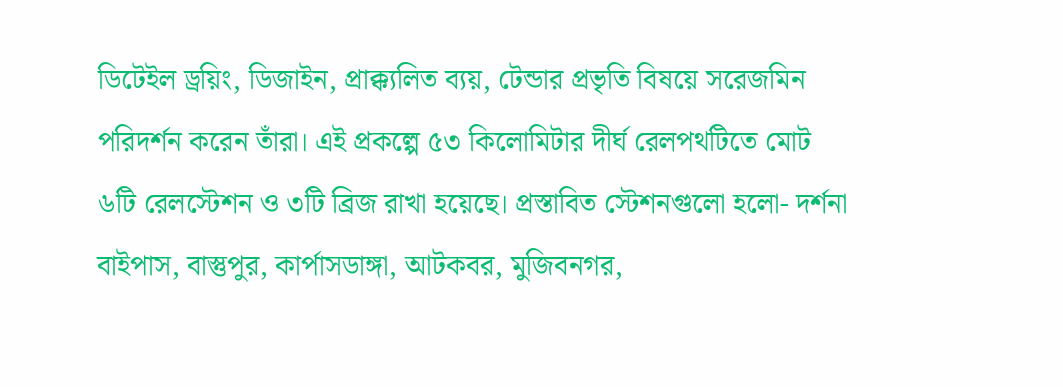ডিটেইল ড্রয়িং, ডিজাইন, প্রাক্ক্যলিত ব্যয়, টেন্ডার প্রভৃতি বিষয়ে সরেজমিন পরিদর্শন করেন তাঁরা। এই প্রকল্পে ৫৩ কিলোমিটার দীর্ঘ রেলপথটিতে মোট ৬টি রেলস্টেশন ও ৩টি ব্রিজ রাখা হয়েছে। প্রস্তাবিত স্টেশনগুলো হলো- দর্শনা বাইপাস, বাস্তুপুর, কার্পাসডাঙ্গা, আটকবর, মুজিবনগর,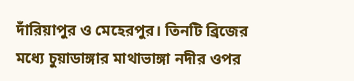দাঁরিয়াপুর ও মেহেরপুর। তিনটি ব্রিজের মধ্যে চুয়াডাঙ্গার মাথাভাঙ্গা নদীর ওপর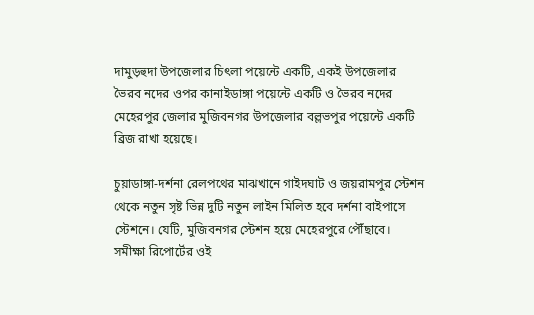দামুড়হুদা উপজেলার চিৎলা পয়েন্টে একটি, একই উপজেলার ভৈরব নদের ওপর কানাইডাঙ্গা পয়েন্টে একটি ও ভৈরব নদের মেহেরপুর জেলার মুজিবনগর উপজেলার বল্লভপুর পয়েন্টে একটি ব্রিজ রাখা হয়েছে।

চুয়াডাঙ্গা-দর্শনা রেলপথের মাঝখানে গাইদঘাট ও জয়রামপুর স্টেশন থেকে নতুন সৃষ্ট ভিন্ন দুটি নতুন লাইন মিলিত হবে দর্শনা বাইপাসে স্টেশনে। যেটি, মুজিবনগর স্টেশন হয়ে মেহেরপুরে পৌঁছাবে। সমীক্ষা রিপোর্টের ওই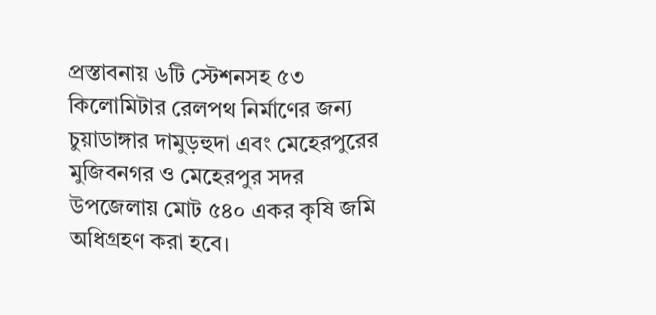প্রস্তাবনায় ৬টি স্টেশনসহ ৫৩ কিলোমিটার রেলপথ নির্মাণের জন্য চুয়াডাঙ্গার দামুড়হুদা এবং মেহেরপুরের মুজিবনগর ও মেহেরপুর সদর উপজেলায় মোট ৫৪০ একর কৃষি জমি অধিগ্রহণ করা হবে।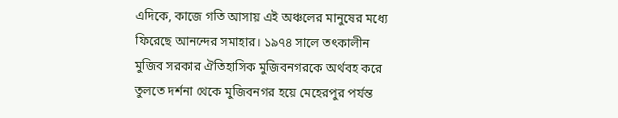এদিকে, কাজে গতি আসায় এই অঞ্চলের মানুষের মধ্যে ফিরেছে আনন্দের সমাহার। ১৯৭৪ সালে তৎকালীন মুজিব সরকার ঐতিহাসিক মুজিবনগরকে অর্থবহ করে তুলতে দর্শনা থেকে মুজিবনগর হয়ে মেহেরপুর পর্যন্ত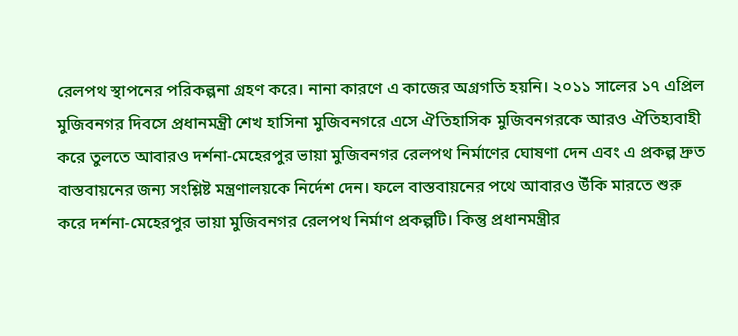রেলপথ স্থাপনের পরিকল্পনা গ্রহণ করে। নানা কারণে এ কাজের অগ্রগতি হয়নি। ২০১১ সালের ১৭ এপ্রিল মুজিবনগর দিবসে প্রধানমন্ত্রী শেখ হাসিনা মুজিবনগরে এসে ঐতিহাসিক মুজিবনগরকে আরও ঐতিহ্যবাহী করে তুলতে আবারও দর্শনা-মেহেরপুর ভায়া মুজিবনগর রেলপথ নির্মাণের ঘোষণা দেন এবং এ প্রকল্প দ্রুত বাস্তবায়নের জন্য সংশ্লিষ্ট মন্ত্রণালয়কে নির্দেশ দেন। ফলে বাস্তবায়নের পথে আবারও উঁকি মারতে শুরু করে দর্শনা-মেহেরপুর ভায়া মুজিবনগর রেলপথ নির্মাণ প্রকল্পটি। কিন্তু প্রধানমন্ত্রীর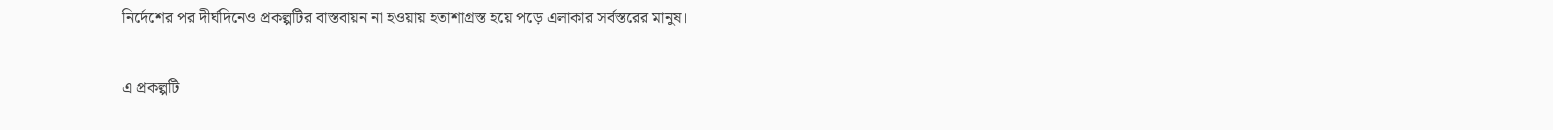নির্দেশের পর দীর্ঘদিনেও প্রকল্পটির বাস্তবায়ন না হওয়ায় হতাশাগ্রস্ত হয়ে পড়ে এলাকার সর্বস্তরের মানুষ।

এ প্রকল্পটি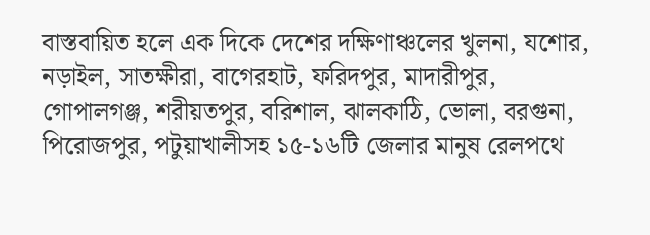বাস্তবায়িত হলে এক দিকে দেশের দক্ষিণাঞ্চলের খুলনা, যশোর, নড়াইল, সাতক্ষীরা, বাগেরহাট, ফরিদপুর, মাদারীপুর, গোপালগঞ্জ, শরীয়তপুর, বরিশাল, ঝালকাঠি, ভোলা, বরগুনা, পিরোজপুর, পটুয়াখালীসহ ১৫-১৬টি জেলার মানুষ রেলপথে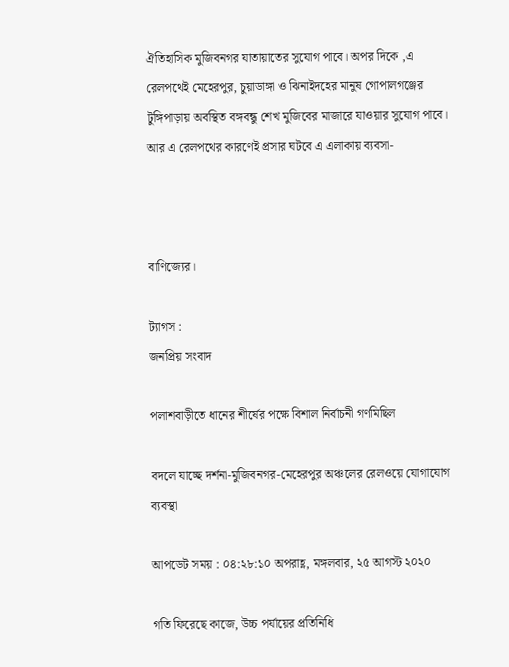ঐতিহাসিক মুজিবনগর যাতায়াতের সুযোগ পাবে। অপর দিকে ,এ রেলপথেই মেহেরপুর, চুয়াডাঙ্গা ও ঝিনাইদহের মানুষ গোপালগঞ্জের টুঙ্গিপাড়ায় অবস্থিত বঙ্গবন্ধু শেখ মুজিবের মাজারে যাওয়ার সুযোগ পাবে। আর এ রেলপথের কারণেই প্রসার ঘটবে এ এলাকায় ব্যবসা-



বাণিজ্যের।

ট্যাগস :
জনপ্রিয় সংবাদ

পলাশবাড়ীতে ধানের শীর্ষের পক্ষে বিশাল নির্বাচনী গণমিছিল

বদলে যাচ্ছে দর্শনা-মুজিবনগর-মেহেরপুর অঞ্চলের রেলওয়ে যোগাযোগ ব্যবস্থা

আপডেট সময় : ০৪:২৮:১০ অপরাহ্ণ, মঙ্গলবার, ২৫ আগস্ট ২০২০

গতি ফিরেছে কাজে, উচ্চ পর্যায়ের প্রতিনিধি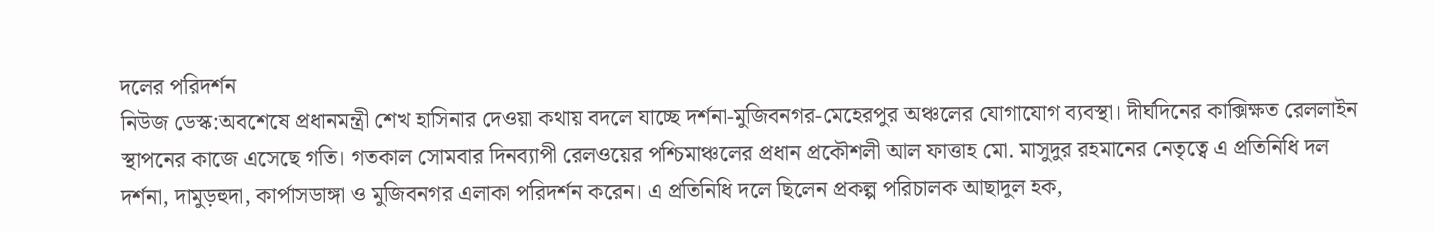দলের পরিদর্শন
নিউজ ডেস্ক:অবশেষে প্রধানমন্ত্রী শেখ হাসিনার দেওয়া কথায় বদলে যাচ্ছে দর্শনা-মুজিবনগর-মেহেরপুর অঞ্চলের যোগাযোগ ব্যবস্থা। দীর্ঘদিনের কাক্সিক্ষত রেললাইন স্থাপনের কাজে এসেছে গতি। গতকাল সোমবার দিনব্যাপী রেলওয়ের পশ্চিমাঞ্চলের প্রধান প্রকৌশলী আল ফাত্তাহ মো. মাসুদুর রহমানের নেতৃত্বে এ প্রতিনিধি দল দর্শনা, দামুড়হুদা, কার্পাসডাঙ্গা ও মুজিবনগর এলাকা পরিদর্শন করেন। এ প্রতিনিধি দলে ছিলেন প্রকল্প পরিচালক আছাদুল হক,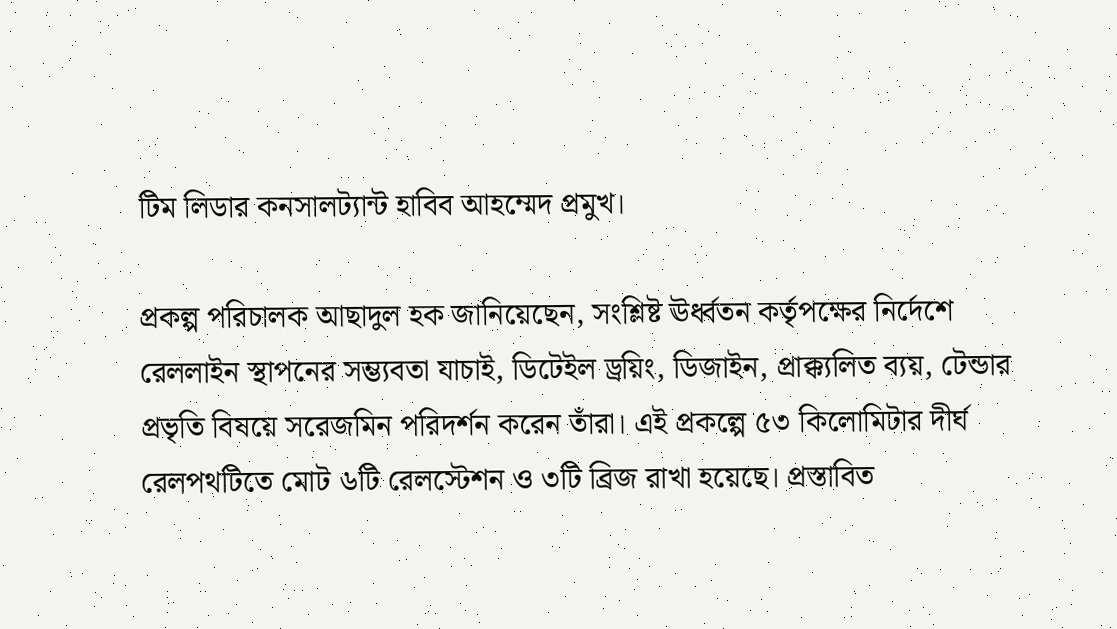টিম লিডার কনসালট্যান্ট হাবিব আহম্মেদ প্রমুখ।

প্রকল্প পরিচালক আছাদুল হক জানিয়েছেন, সংশ্লিষ্ট ঊর্ধ্বতন কর্তৃপক্ষের নির্দেশে রেললাইন স্থাপনের সম্ভ্যবতা যাচাই, ডিটেইল ড্রয়িং, ডিজাইন, প্রাক্ক্যলিত ব্যয়, টেন্ডার প্রভৃতি বিষয়ে সরেজমিন পরিদর্শন করেন তাঁরা। এই প্রকল্পে ৫৩ কিলোমিটার দীর্ঘ রেলপথটিতে মোট ৬টি রেলস্টেশন ও ৩টি ব্রিজ রাখা হয়েছে। প্রস্তাবিত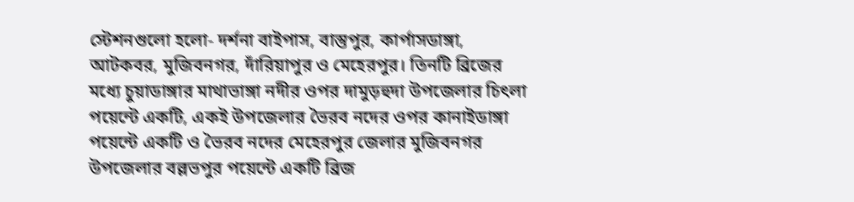স্টেশনগুলো হলো- দর্শনা বাইপাস, বাস্তুপুর, কার্পাসডাঙ্গা, আটকবর, মুজিবনগর, দাঁরিয়াপুর ও মেহেরপুর। তিনটি ব্রিজের মধ্যে চুয়াডাঙ্গার মাথাভাঙ্গা নদীর ওপর দামুড়হুদা উপজেলার চিৎলা পয়েন্টে একটি, একই উপজেলার ভৈরব নদের ওপর কানাইডাঙ্গা পয়েন্টে একটি ও ভৈরব নদের মেহেরপুর জেলার মুজিবনগর উপজেলার বল্লভপুর পয়েন্টে একটি ব্রিজ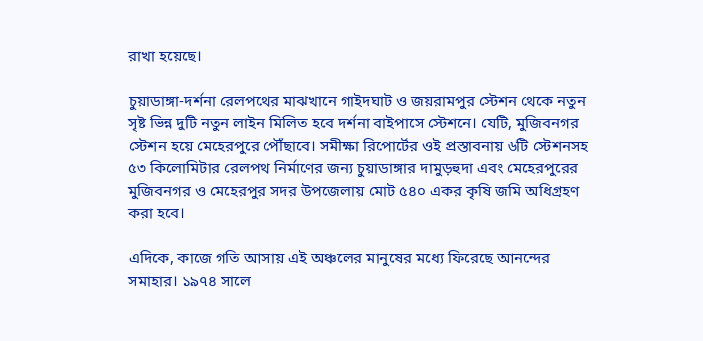রাখা হয়েছে।

চুয়াডাঙ্গা-দর্শনা রেলপথের মাঝখানে গাইদঘাট ও জয়রামপুর স্টেশন থেকে নতুন সৃষ্ট ভিন্ন দুটি নতুন লাইন মিলিত হবে দর্শনা বাইপাসে স্টেশনে। যেটি, মুজিবনগর স্টেশন হয়ে মেহেরপুরে পৌঁছাবে। সমীক্ষা রিপোর্টের ওই প্রস্তাবনায় ৬টি স্টেশনসহ ৫৩ কিলোমিটার রেলপথ নির্মাণের জন্য চুয়াডাঙ্গার দামুড়হুদা এবং মেহেরপুরের মুজিবনগর ও মেহেরপুর সদর উপজেলায় মোট ৫৪০ একর কৃষি জমি অধিগ্রহণ করা হবে।

এদিকে, কাজে গতি আসায় এই অঞ্চলের মানুষের মধ্যে ফিরেছে আনন্দের সমাহার। ১৯৭৪ সালে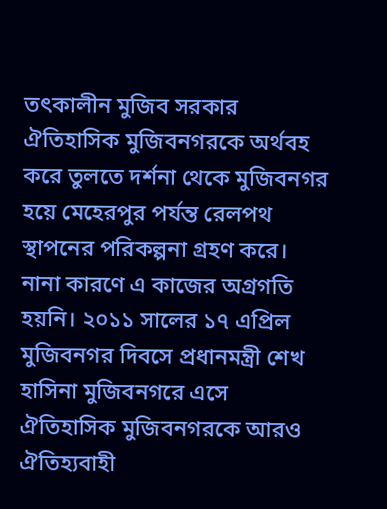তৎকালীন মুজিব সরকার ঐতিহাসিক মুজিবনগরকে অর্থবহ করে তুলতে দর্শনা থেকে মুজিবনগর হয়ে মেহেরপুর পর্যন্ত রেলপথ স্থাপনের পরিকল্পনা গ্রহণ করে। নানা কারণে এ কাজের অগ্রগতি হয়নি। ২০১১ সালের ১৭ এপ্রিল মুজিবনগর দিবসে প্রধানমন্ত্রী শেখ হাসিনা মুজিবনগরে এসে ঐতিহাসিক মুজিবনগরকে আরও ঐতিহ্যবাহী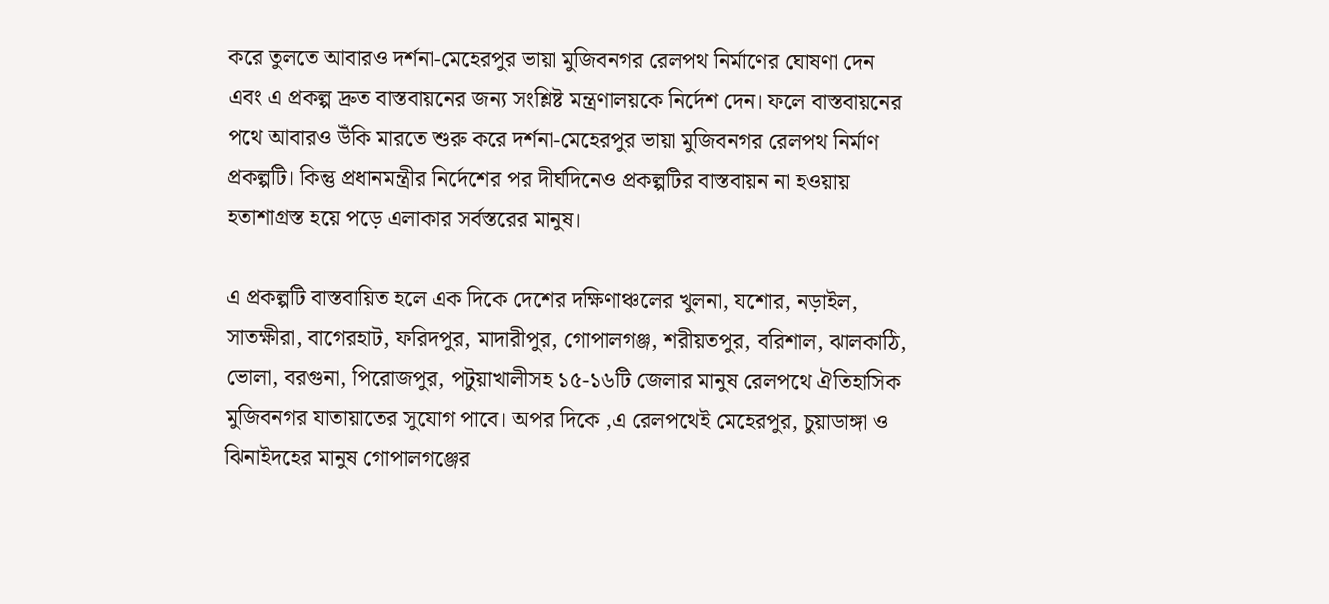করে তুলতে আবারও দর্শনা-মেহেরপুর ভায়া মুজিবনগর রেলপথ নির্মাণের ঘোষণা দেন এবং এ প্রকল্প দ্রুত বাস্তবায়নের জন্য সংশ্লিষ্ট মন্ত্রণালয়কে নির্দেশ দেন। ফলে বাস্তবায়নের পথে আবারও উঁকি মারতে শুরু করে দর্শনা-মেহেরপুর ভায়া মুজিবনগর রেলপথ নির্মাণ প্রকল্পটি। কিন্তু প্রধানমন্ত্রীর নির্দেশের পর দীর্ঘদিনেও প্রকল্পটির বাস্তবায়ন না হওয়ায় হতাশাগ্রস্ত হয়ে পড়ে এলাকার সর্বস্তরের মানুষ।

এ প্রকল্পটি বাস্তবায়িত হলে এক দিকে দেশের দক্ষিণাঞ্চলের খুলনা, যশোর, নড়াইল, সাতক্ষীরা, বাগেরহাট, ফরিদপুর, মাদারীপুর, গোপালগঞ্জ, শরীয়তপুর, বরিশাল, ঝালকাঠি, ভোলা, বরগুনা, পিরোজপুর, পটুয়াখালীসহ ১৫-১৬টি জেলার মানুষ রেলপথে ঐতিহাসিক মুজিবনগর যাতায়াতের সুযোগ পাবে। অপর দিকে ,এ রেলপথেই মেহেরপুর, চুয়াডাঙ্গা ও ঝিনাইদহের মানুষ গোপালগঞ্জের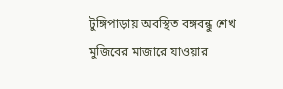টুঙ্গিপাড়ায় অবস্থিত বঙ্গবন্ধু শেখ মুজিবের মাজারে যাওয়ার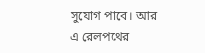সুযোগ পাবে। আর এ রেলপথের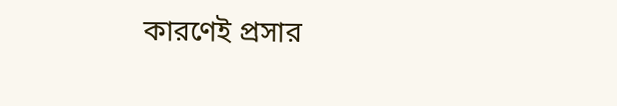কারণেই প্রসার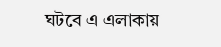ঘটবে এ এলাকায়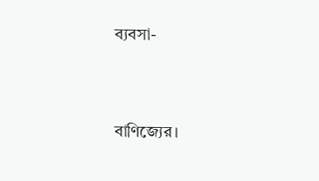ব্যবসা-



বাণিজ্যের।